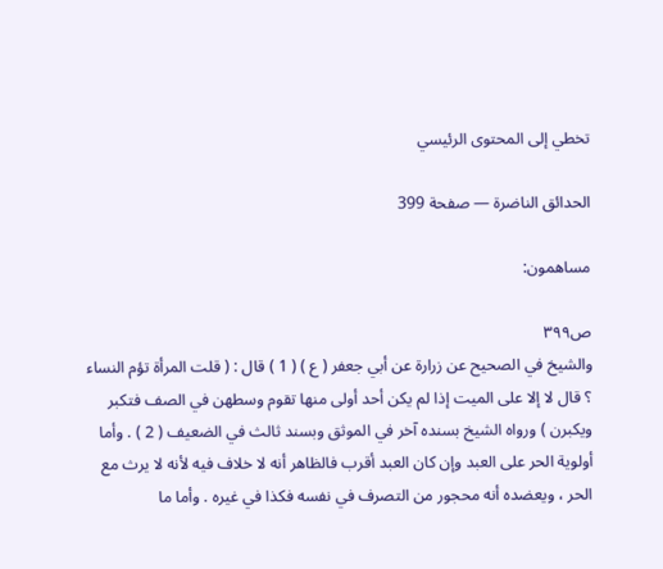تخطي إلى المحتوى الرئيسي

الحدائق الناضرة — صفحة 399

مساهمون:

ص٣٩٩
والشيخ في الصحيح عن زرارة عن أبي جعفر ( ع ) ( 1 ) قال : ( قلت المرأة تؤم النساء ؟ قال لا إلا على الميت إذا لم يكن أحد أولى منها تقوم وسطهن في الصف فتكبر ويكبرن ) ورواه الشيخ بسنده آخر في الموثق وبسند ثالث في الضعيف ( 2 ) . وأما أولوية الحر على العبد وإن كان العبد أقرب فالظاهر أنه لا خلاف فيه لأنه لا يرث مع الحر ، ويعضده أنه محجور من التصرف في نفسه فكذا في غيره . وأما ما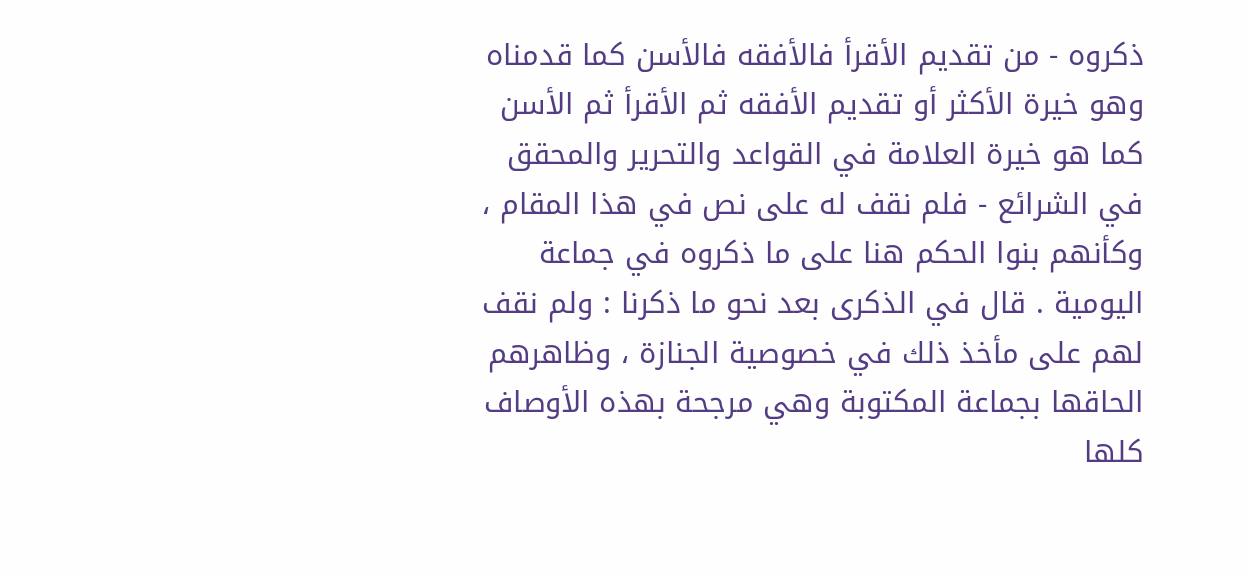ذكروه - من تقديم الأقرأ فالأفقه فالأسن كما قدمناه وهو خيرة الأكثر أو تقديم الأفقه ثم الأقرأ ثم الأسن كما هو خيرة العلامة في القواعد والتحرير والمحقق في الشرائع - فلم نقف له على نص في هذا المقام ، وكأنهم بنوا الحكم هنا على ما ذكروه في جماعة اليومية . قال في الذكرى بعد نحو ما ذكرنا : ولم نقف لهم على مأخذ ذلك في خصوصية الجنازة ، وظاهرهم الحاقها بجماعة المكتوبة وهي مرجحة بهذه الأوصاف كلها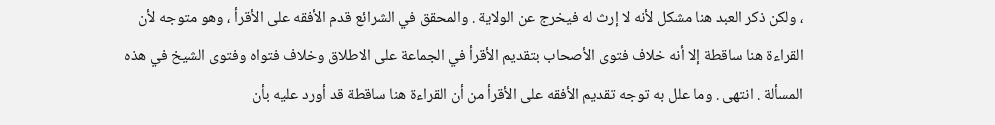، ولكن ذكر العبد هنا مشكل لأنه لا إرث له فيخرج عن الولاية . والمحقق في الشرائع قدم الأفقه على الأقرأ ، وهو متوجه لأن القراءة هنا ساقطة إلا أنه خلاف فتوى الأصحاب بتقديم الأقرأ في الجماعة على الاطلاق وخلاف فتواه وفتوى الشيخ في هذه المسألة . انتهى . وما علل به توجه تقديم الأفقه على الأقرأ من أن القراءة هنا ساقطة قد أورد عليه بأن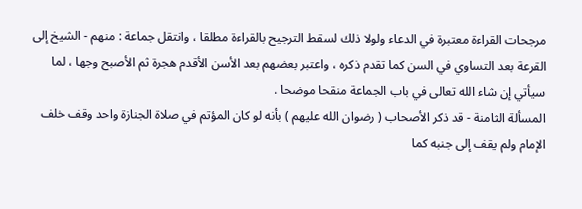مرجحات القراءة معتبرة في الدعاء ولولا ذلك لسقط الترجيح بالقراءة مطلقا ، وانتقل جماعة : منهم - الشيخ إلى القرعة بعد التساوي في السن كما تقدم ذكره ، واعتبر بعضهم بعد الأسن الأقدم هجرة ثم الأصبح وجها ، لما سيأتي إن شاء الله تعالى في باب الجماعة منقحا موضحا .
المسألة الثامنة - قد ذكر الأصحاب ( رضوان الله عليهم ) بأنه لو كان المؤتم في صلاة الجنازة واحد وقف خلف الإمام ولم يقف إلى جنبه كما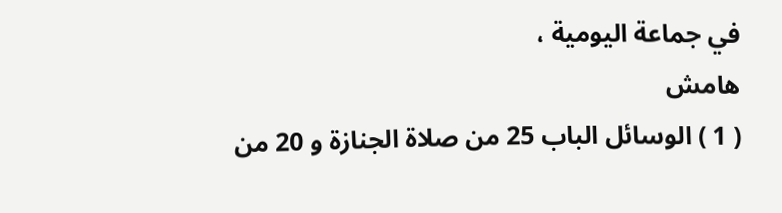في جماعة اليومية ،
هامش
( 1 ) الوسائل الباب 25 من صلاة الجنازة و 20 من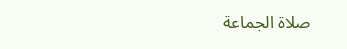صلاة الجماعة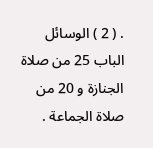. ( 2 ) الوسائل الباب 25 من صلاة الجنازة و 20 من صلاة الجماعة .